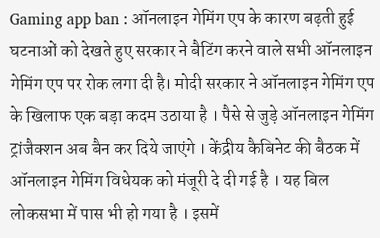Gaming app ban : ऑनलाइन गेमिंग एप के कारण बढ़ती हुई घटनाओं को देखते हुए सरकार ने बैटिंग करने वाले सभी ऑनलाइन गेमिंग एप पर रोक लगा दी है। मोदी सरकार ने ऑनलाइन गेमिंग एप के खिलाफ एक बड़ा कदम उठाया है । पैसे से जुड़े ऑनलाइन गेमिंग ट्रांजैक्शन अब बैन कर दिये जाएंगे । केंद्रीय कैबिनेट की बैठक में ऑनलाइन गेमिंग विधेयक को मंजूरी दे दी गई है । यह बिल लोकसभा में पास भी हो गया है । इसमें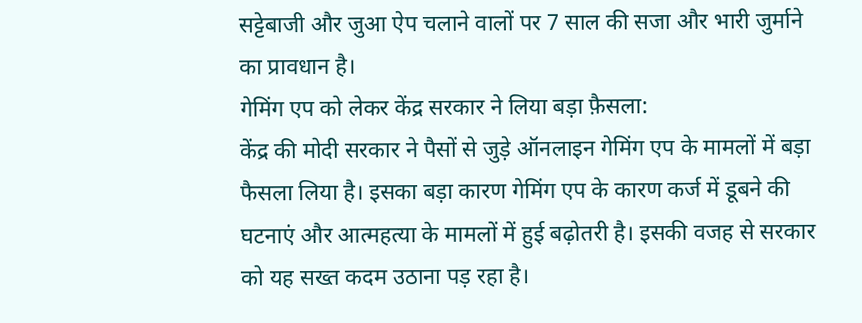सट्टेबाजी और जुआ ऐप चलाने वालों पर 7 साल की सजा और भारी जुर्माने का प्रावधान है।
गेमिंग एप को लेकर केंद्र सरकार ने लिया बड़ा फ़ैसला:
केंद्र की मोदी सरकार ने पैसों से जुड़े ऑनलाइन गेमिंग एप के मामलों में बड़ा फैसला लिया है। इसका बड़ा कारण गेमिंग एप के कारण कर्ज में डूबने की घटनाएं और आत्महत्या के मामलों में हुई बढ़ोतरी है। इसकी वजह से सरकार को यह सख्त कदम उठाना पड़ रहा है।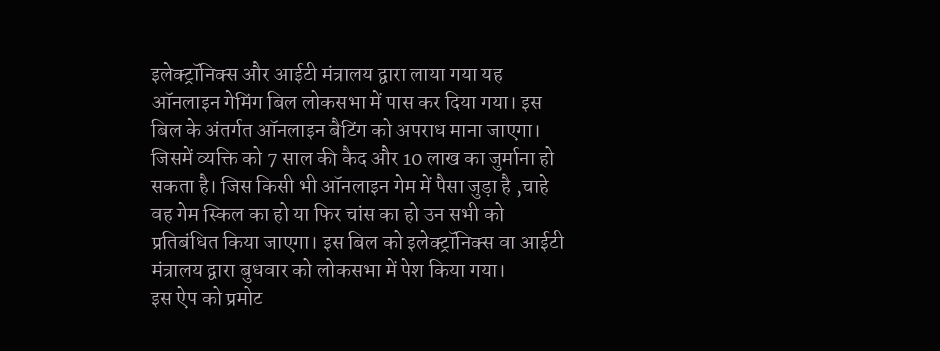इलेक्ट्रॉनिक्स और आईटी मंत्रालय द्वारा लाया गया यह ऑनलाइन गेमिंग बिल लोकसभा में पास कर दिया गया। इस बिल के अंतर्गत ऑनलाइन बैटिंग को अपराध माना जाएगा। जिसमें व्यक्ति को 7 साल की कैद और 10 लाख का जुर्माना हो सकता है। जिस किसी भी ऑनलाइन गेम में पैसा जुड़ा है ,चाहे वह गेम स्किल का हो या फिर चांस का हो उन सभी को प्रतिबंधित किया जाएगा। इस बिल को इलेक्ट्रॉनिक्स वा आईटी मंत्रालय द्वारा बुधवार को लोकसभा में पेश किया गया।
इस ऐप को प्रमोट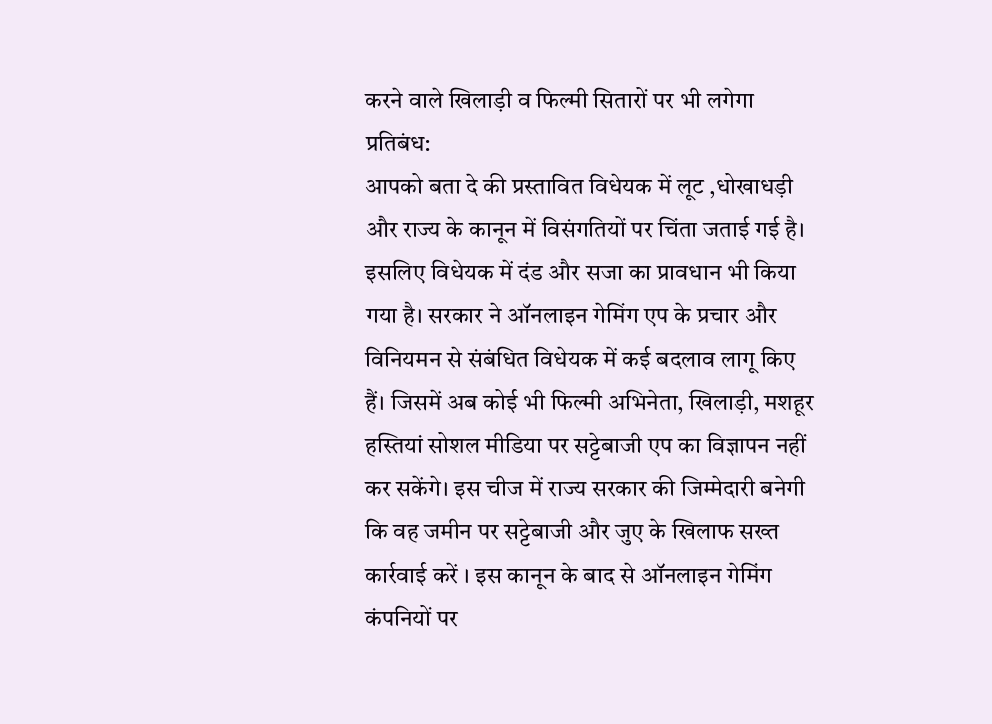करने वाले खिलाड़ी व फिल्मी सितारों पर भी लगेगा प्रतिबंध:
आपको बता दे की प्रस्तावित विधेयक में लूट ,धोखाधड़ी और राज्य के कानून में विसंगतियों पर चिंता जताई गई है। इसलिए विधेयक में दंड और सजा का प्रावधान भी किया गया है। सरकार ने ऑनलाइन गेमिंग एप के प्रचार और विनियमन से संबंधित विधेयक में कई बदलाव लागू किए हैं। जिसमें अब कोई भी फिल्मी अभिनेता, खिलाड़ी, मशहूर हस्तियां सोशल मीडिया पर सट्टेबाजी एप का विज्ञापन नहीं कर सकेंगे। इस चीज में राज्य सरकार की जिम्मेदारी बनेगी कि वह जमीन पर सट्टेबाजी और जुए के खिलाफ सख्त कार्रवाई करें । इस कानून के बाद से ऑनलाइन गेमिंग कंपनियों पर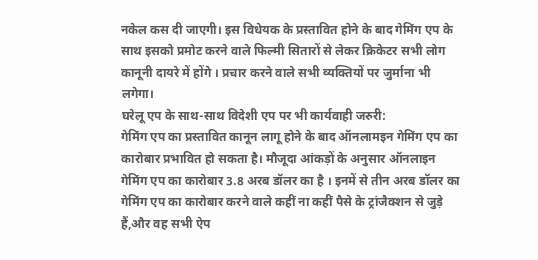नकेल कस दी जाएगी। इस विधेयक के प्रस्तावित होने के बाद गेमिंग एप के साथ इसको प्रमोट करने वाले फिल्मी सितारों से लेकर क्रिकेटर सभी लोग कानूनी दायरे में होंगे । प्रचार करने वाले सभी व्यक्तियों पर जुर्माना भी लगेगा।
घरेलू एप के साथ-साथ विदेशी एप पर भी कार्यवाही जरुरी:
गेमिंग एप का प्रस्तावित कानून लागू होने के बाद ऑनलामइन गेमिंग एप का कारोबार प्रभावित हो सकता है। मौजूदा आंकड़ों के अनुसार ऑनलाइन गेमिंग एप का कारोबार 3.8 अरब डॉलर का है । इनमें से तीन अरब डॉलर का गेमिंग एप का कारोबार करने वाले कहीं ना कहीं पैसे के ट्रांजैक्शन से जुड़े हैं,और वह सभी ऐप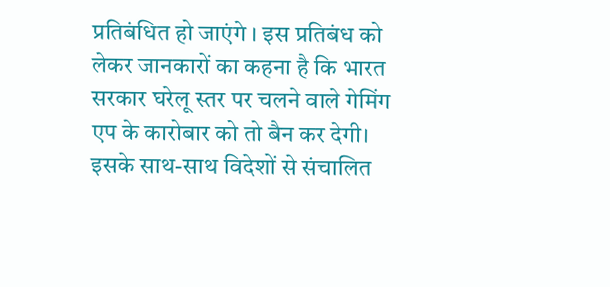प्रतिबंधित हो जाएंगे । इस प्रतिबंध को लेकर जानकारों का कहना है कि भारत सरकार घरेलू स्तर पर चलने वाले गेमिंग एप के कारोबार को तो बैन कर देगी। इसके साथ-साथ विदेशों से संचालित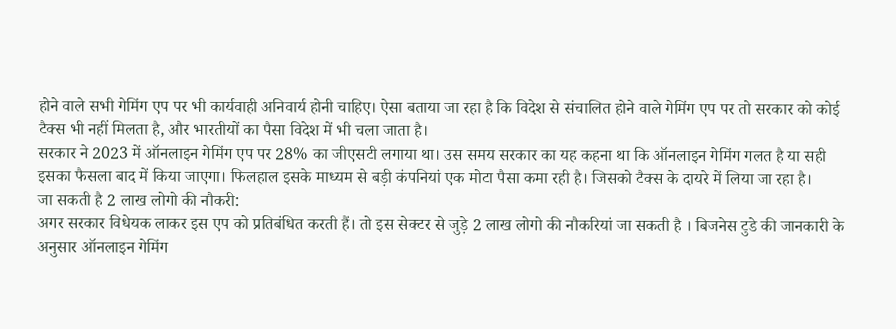होने वाले सभी गेमिंग एप पर भी कार्यवाही अनिवार्य होनी चाहिए। ऐसा बताया जा रहा है कि विदेश से संचालित होने वाले गेमिंग एप पर तो सरकार को कोई टैक्स भी नहीं मिलता है, और भारतीयों का पैसा विदेश में भी चला जाता है।
सरकार ने 2023 में ऑनलाइन गेमिंग एप पर 28% का जीएसटी लगाया था। उस समय सरकार का यह कहना था कि ऑनलाइन गेमिंग गलत है या सही इसका फैसला बाद में किया जाएगा। फिलहाल इसके माध्यम से बड़ी कंपनियां एक मोटा पैसा कमा रही है। जिसको टैक्स के दायरे में लिया जा रहा है।
जा सकती है 2 लाख लोगो की नौकरी:
अगर सरकार विधेयक लाकर इस एप को प्रतिबंधित करती हैं। तो इस सेक्टर से जुड़े 2 लाख लोगो की नौकरियां जा सकती है । बिजनेस टुडे की जानकारी के अनुसार ऑनलाइन गेमिंग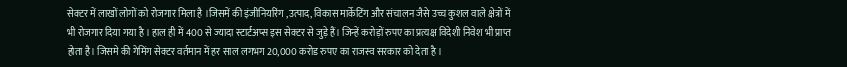सेक्टर में लाखों लोगों को रोजगार मिला है ।जिसमें की इंजीनियरिंग ,उत्पाद, विकास मार्केटिंग और संचालन जैसे उच्च कुशल वाले क्षेत्रों में भी रोजगार दिया गया है । हाल ही में 400 से ज्यादा स्टार्टअप्स इस सेक्टर से जुड़े हैं। जिन्हें करोड़ों रुपए का प्रत्यक्ष विदेशी निवेश भी प्राप्त होता है। जिसमे की गेमिंग सेक्टर वर्तमान में हर साल लगभग 20,000 करोड रुपए का राजस्व सरकार को देता है ।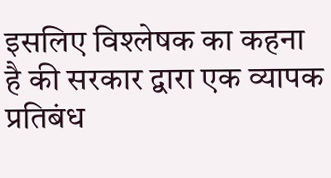इसलिए विश्लेषक का कहना है की सरकार द्वारा एक व्यापक प्रतिबंध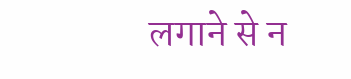लगाने से न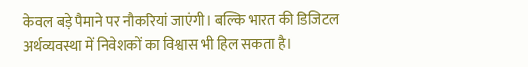केवल बड़े पैमाने पर नौकरियां जाएंगी। बल्कि भारत की डिजिटल अर्थव्यवस्था में निवेशकों का विश्वास भी हिल सकता है।